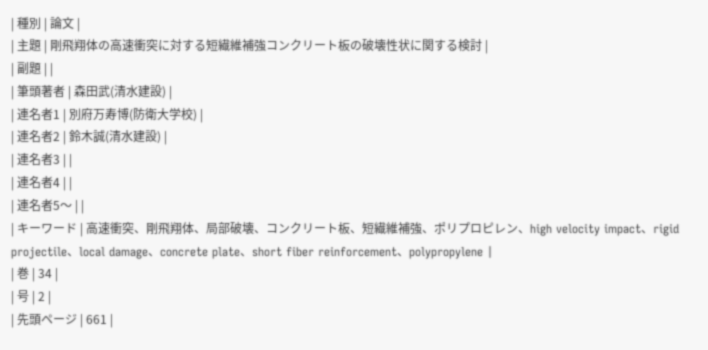| 種別 | 論文 |
| 主題 | 剛飛翔体の高速衝突に対する短繊維補強コンクリート板の破壊性状に関する検討 |
| 副題 | |
| 筆頭著者 | 森田武(清水建設) |
| 連名者1 | 別府万寿博(防衛大学校) |
| 連名者2 | 鈴木誠(清水建設) |
| 連名者3 | |
| 連名者4 | |
| 連名者5〜 | |
| キーワード | 高速衝突、剛飛翔体、局部破壊、コンクリート板、短繊維補強、ポリプロピレン、high velocity impact、rigid projectile、local damage、concrete plate、short fiber reinforcement、polypropylene |
| 巻 | 34 |
| 号 | 2 |
| 先頭ページ | 661 |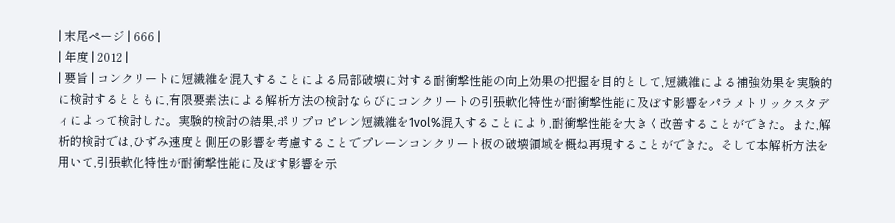| 末尾ページ | 666 |
| 年度 | 2012 |
| 要旨 | コンクリートに短繊維を混入することによる局部破壊に対する耐衝撃性能の向上効果の把握を目的として,短繊維による補強効果を実験的に検討するとともに,有限要素法による解析方法の検討ならびにコンクリートの引張軟化特性が耐衝撃性能に及ぼす影響をパラメトリックスタディによって検討した。実験的検討の結果,ポリプロピレン短繊維を1vol%混入することにより,耐衝撃性能を大きく改善することができた。また,解析的検討では,ひずみ速度と側圧の影響を考慮することでプレーンコンクリート板の破壊領域を概ね再現することができた。そして本解析方法を用いて,引張軟化特性が耐衝撃性能に及ぼす影響を示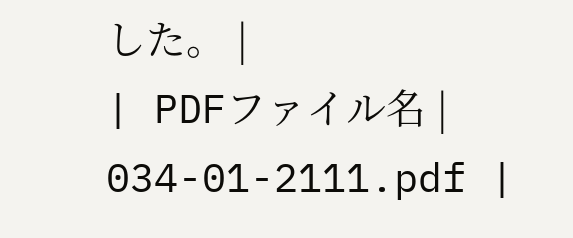した。 |
| PDFファイル名 | 034-01-2111.pdf |